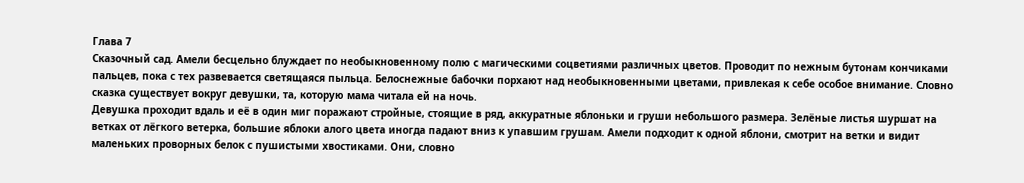Глава 7
Сказочный сад. Амели бесцельно блуждает по необыкновенному полю с магическими соцветиями различных цветов. Проводит по нежным бутонам кончиками пальцев, пока с тех развевается светящаяся пыльца. Белоснежные бабочки порхают над необыкновенными цветами, привлекая к себе особое внимание. Словно сказка существует вокруг девушки, та, которую мама читала ей на ночь.
Девушка проходит вдаль и её в один миг поражают стройные, стоящие в ряд, аккуратные яблоньки и груши небольшого размера. Зелёные листья шуршат на ветках от лёгкого ветерка, большие яблоки алого цвета иногда падают вниз к упавшим грушам. Амели подходит к одной яблони, смотрит на ветки и видит маленьких проворных белок с пушистыми хвостиками. Они, словно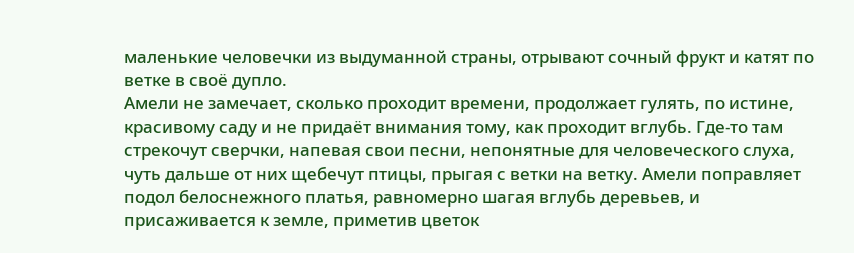маленькие человечки из выдуманной страны, отрывают сочный фрукт и катят по ветке в своё дупло.
Амели не замечает, сколько проходит времени, продолжает гулять, по истине, красивому саду и не придаёт внимания тому, как проходит вглубь. Где-то там стрекочут сверчки, напевая свои песни, непонятные для человеческого слуха, чуть дальше от них щебечут птицы, прыгая с ветки на ветку. Амели поправляет подол белоснежного платья, равномерно шагая вглубь деревьев, и присаживается к земле, приметив цветок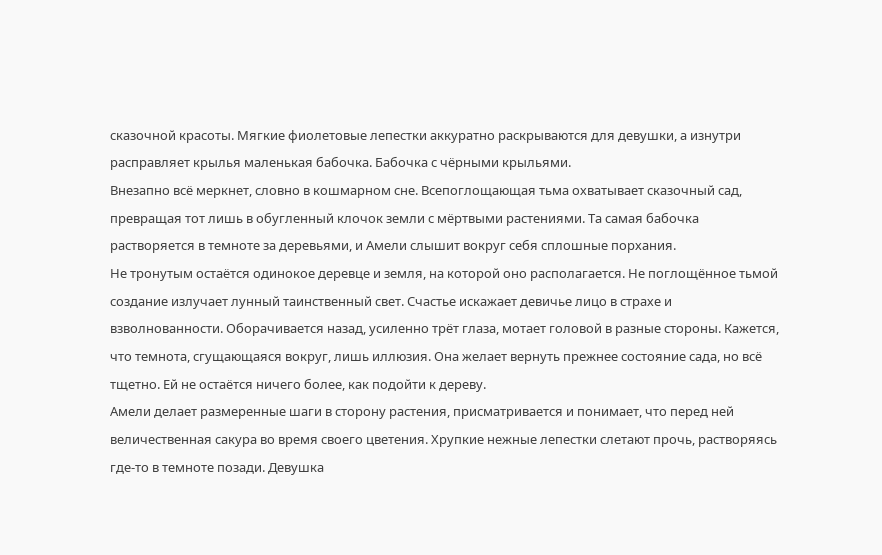сказочной красоты. Мягкие фиолетовые лепестки аккуратно раскрываются для девушки, а изнутри расправляет крылья маленькая бабочка. Бабочка с чёрными крыльями.
Внезапно всё меркнет, словно в кошмарном сне. Всепоглощающая тьма охватывает сказочный сад, превращая тот лишь в обугленный клочок земли с мёртвыми растениями. Та самая бабочка растворяется в темноте за деревьями, и Амели слышит вокруг себя сплошные порхания.
Не тронутым остаётся одинокое деревце и земля, на которой оно располагается. Не поглощённое тьмой создание излучает лунный таинственный свет. Счастье искажает девичье лицо в страхе и взволнованности. Оборачивается назад, усиленно трёт глаза, мотает головой в разные стороны. Кажется, что темнота, сгущающаяся вокруг, лишь иллюзия. Она желает вернуть прежнее состояние сада, но всё тщетно. Ей не остаётся ничего более, как подойти к дереву.
Амели делает размеренные шаги в сторону растения, присматривается и понимает, что перед ней величественная сакура во время своего цветения. Хрупкие нежные лепестки слетают прочь, растворяясь где-то в темноте позади. Девушка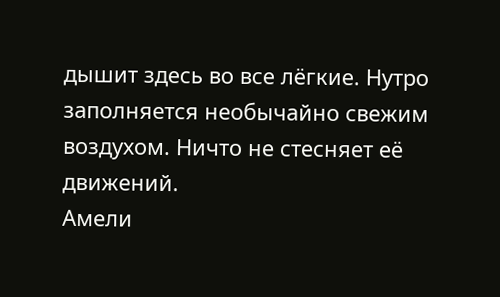дышит здесь во все лёгкие. Нутро заполняется необычайно свежим воздухом. Ничто не стесняет её движений.
Амели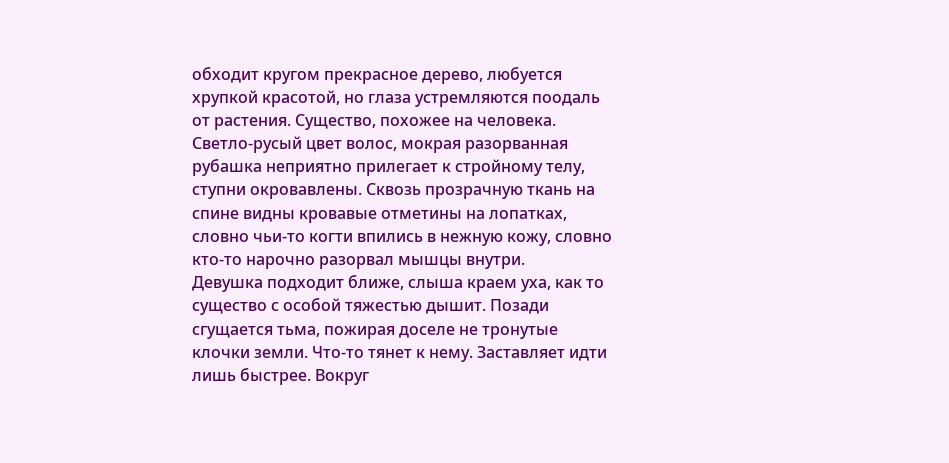обходит кругом прекрасное дерево, любуется хрупкой красотой, но глаза устремляются поодаль от растения. Существо, похожее на человека. Светло-русый цвет волос, мокрая разорванная рубашка неприятно прилегает к стройному телу, ступни окровавлены. Сквозь прозрачную ткань на спине видны кровавые отметины на лопатках, словно чьи-то когти впились в нежную кожу, словно кто-то нарочно разорвал мышцы внутри.
Девушка подходит ближе, слыша краем уха, как то существо с особой тяжестью дышит. Позади сгущается тьма, пожирая доселе не тронутые клочки земли. Что-то тянет к нему. Заставляет идти лишь быстрее. Вокруг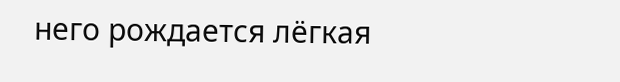него рождается лёгкая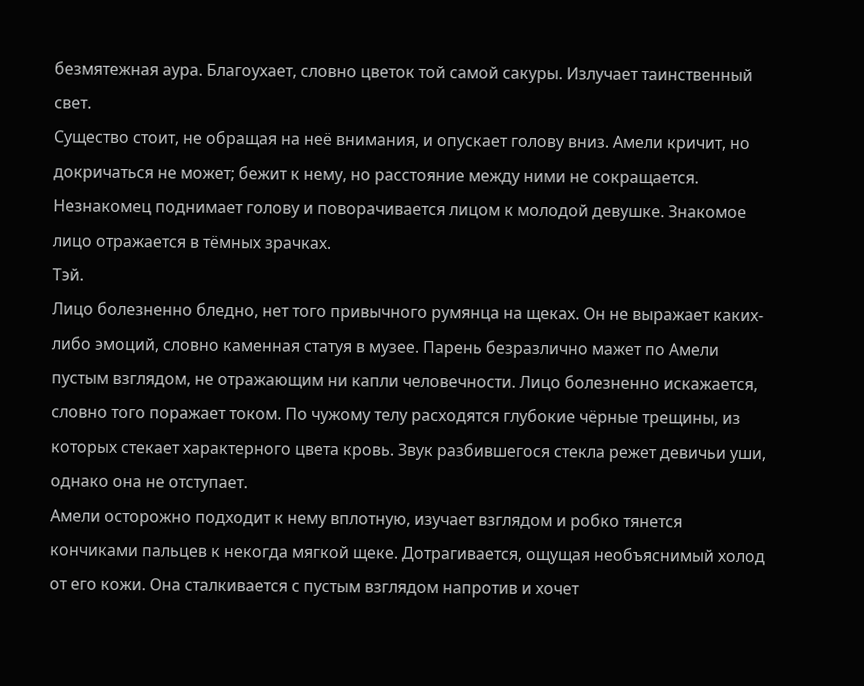безмятежная аура. Благоухает, словно цветок той самой сакуры. Излучает таинственный свет.
Существо стоит, не обращая на неё внимания, и опускает голову вниз. Амели кричит, но докричаться не может; бежит к нему, но расстояние между ними не сокращается. Незнакомец поднимает голову и поворачивается лицом к молодой девушке. Знакомое лицо отражается в тёмных зрачках.
Тэй.
Лицо болезненно бледно, нет того привычного румянца на щеках. Он не выражает каких-либо эмоций, словно каменная статуя в музее. Парень безразлично мажет по Амели пустым взглядом, не отражающим ни капли человечности. Лицо болезненно искажается, словно того поражает током. По чужому телу расходятся глубокие чёрные трещины, из которых стекает характерного цвета кровь. Звук разбившегося стекла режет девичьи уши, однако она не отступает.
Амели осторожно подходит к нему вплотную, изучает взглядом и робко тянется кончиками пальцев к некогда мягкой щеке. Дотрагивается, ощущая необъяснимый холод от его кожи. Она сталкивается с пустым взглядом напротив и хочет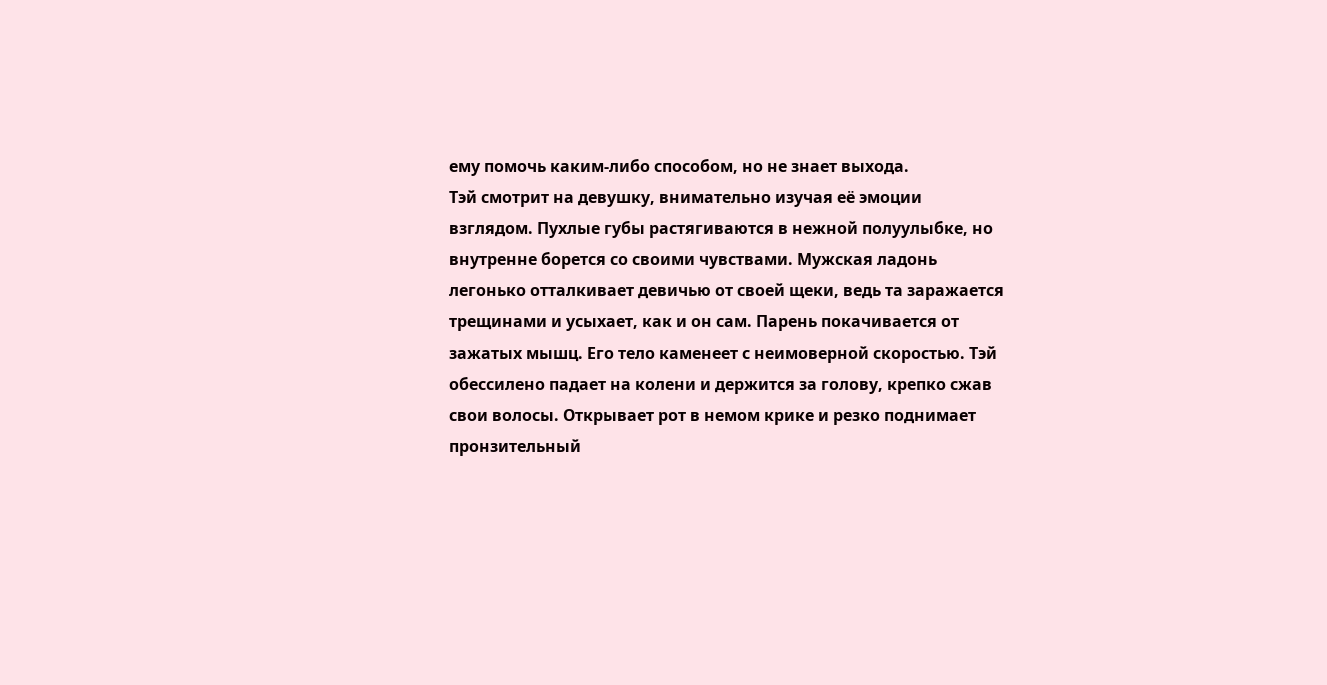ему помочь каким-либо способом, но не знает выхода.
Тэй смотрит на девушку, внимательно изучая её эмоции взглядом. Пухлые губы растягиваются в нежной полуулыбке, но внутренне борется со своими чувствами. Мужская ладонь легонько отталкивает девичью от своей щеки, ведь та заражается трещинами и усыхает, как и он сам. Парень покачивается от зажатых мышц. Его тело каменеет с неимоверной скоростью. Тэй обессилено падает на колени и держится за голову, крепко сжав свои волосы. Открывает рот в немом крике и резко поднимает пронзительный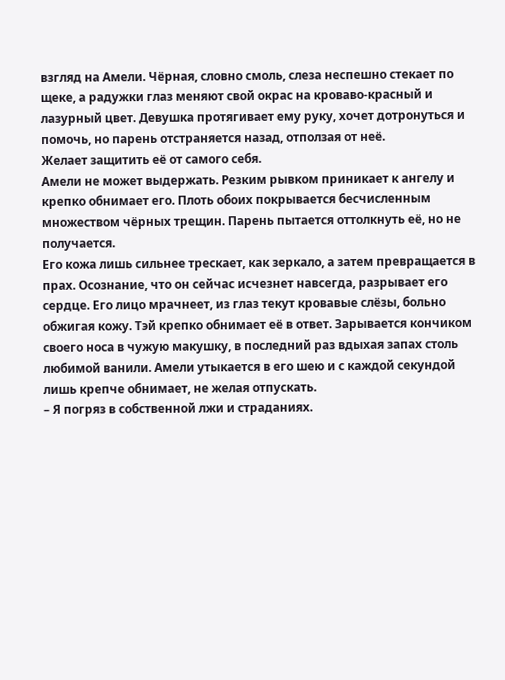взгляд на Амели. Чёрная, словно смоль, слеза неспешно стекает по щеке, а радужки глаз меняют свой окрас на кроваво-красный и лазурный цвет. Девушка протягивает ему руку, хочет дотронуться и помочь, но парень отстраняется назад, отползая от неё.
Желает защитить её от самого себя.
Амели не может выдержать. Резким рывком приникает к ангелу и крепко обнимает его. Плоть обоих покрывается бесчисленным множеством чёрных трещин. Парень пытается оттолкнуть её, но не получается.
Его кожа лишь сильнее трескает, как зеркало, а затем превращается в прах. Осознание, что он сейчас исчезнет навсегда, разрывает его сердце. Его лицо мрачнеет, из глаз текут кровавые слёзы, больно обжигая кожу. Тэй крепко обнимает её в ответ. Зарывается кончиком своего носа в чужую макушку, в последний раз вдыхая запах столь любимой ванили. Амели утыкается в его шею и с каждой секундой лишь крепче обнимает, не желая отпускать.
– Я погряз в собственной лжи и страданиях.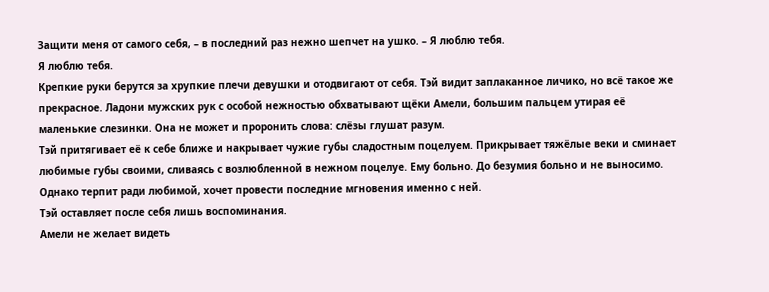Защити меня от самого себя, – в последний раз нежно шепчет на ушко. – Я люблю тебя.
Я люблю тебя.
Крепкие руки берутся за хрупкие плечи девушки и отодвигают от себя. Тэй видит заплаканное личико, но всё такое же прекрасное. Ладони мужских рук с особой нежностью обхватывают щёки Амели, большим пальцем утирая её маленькие слезинки. Она не может и проронить слова: слёзы глушат разум.
Тэй притягивает её к себе ближе и накрывает чужие губы сладостным поцелуем. Прикрывает тяжёлые веки и сминает любимые губы своими, сливаясь с возлюбленной в нежном поцелуе. Ему больно. До безумия больно и не выносимо. Однако терпит ради любимой, хочет провести последние мгновения именно с ней.
Тэй оставляет после себя лишь воспоминания.
Амели не желает видеть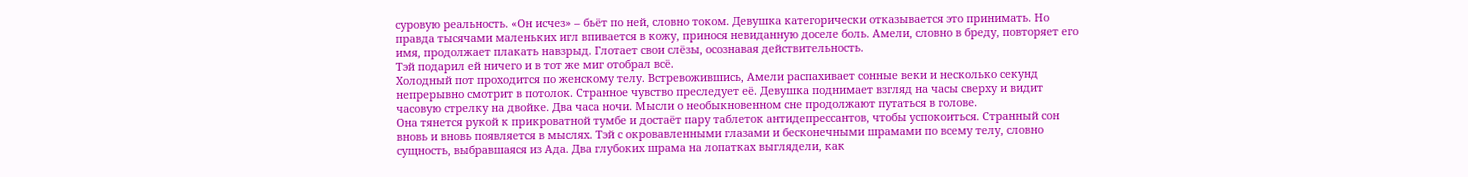суровую реальность. «Он исчез» – бьёт по ней, словно током. Девушка категорически отказывается это принимать. Но правда тысячами маленьких игл впивается в кожу, принося невиданную доселе боль. Амели, словно в бреду, повторяет его имя, продолжает плакать навзрыд. Глотает свои слёзы, осознавая действительность.
Тэй подарил ей ничего и в тот же миг отобрал всё.
Холодный пот проходится по женскому телу. Встревожившись, Амели распахивает сонные веки и несколько секунд непрерывно смотрит в потолок. Странное чувство преследует её. Девушка поднимает взгляд на часы сверху и видит часовую стрелку на двойке. Два часа ночи. Мысли о необыкновенном сне продолжают путаться в голове.
Она тянется рукой к прикроватной тумбе и достаёт пару таблеток антидепрессантов, чтобы успокоиться. Странный сон вновь и вновь появляется в мыслях. Тэй с окровавленными глазами и бесконечными шрамами по всему телу, словно сущность, выбравшаяся из Ада. Два глубоких шрама на лопатках выглядели, как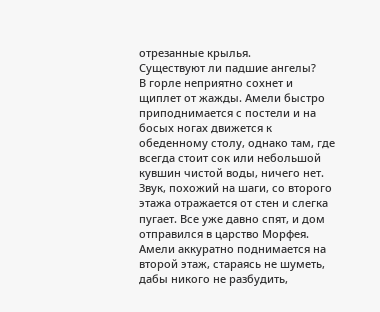отрезанные крылья.
Существуют ли падшие ангелы?
В горле неприятно сохнет и щиплет от жажды. Амели быстро приподнимается с постели и на босых ногах движется к обеденному столу, однако там, где всегда стоит сок или небольшой кувшин чистой воды, ничего нет.
Звук, похожий на шаги, со второго этажа отражается от стен и слегка пугает. Все уже давно спят, и дом отправился в царство Морфея.
Амели аккуратно поднимается на второй этаж, стараясь не шуметь, дабы никого не разбудить,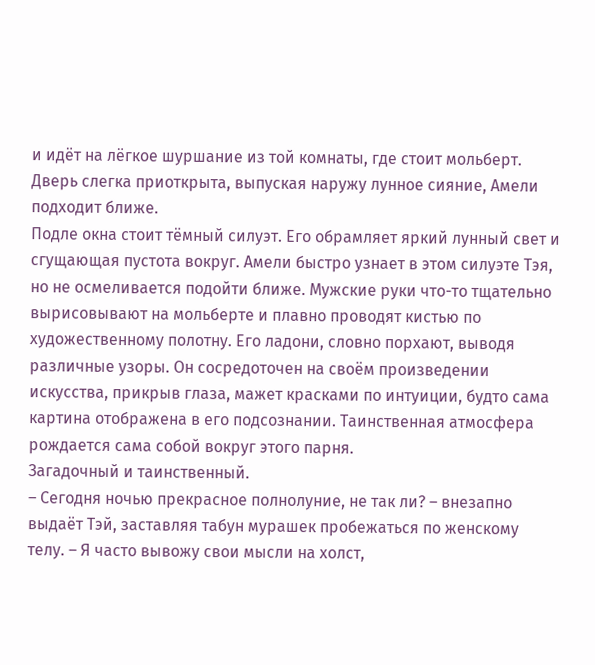и идёт на лёгкое шуршание из той комнаты, где стоит мольберт. Дверь слегка приоткрыта, выпуская наружу лунное сияние, Амели подходит ближе.
Подле окна стоит тёмный силуэт. Его обрамляет яркий лунный свет и сгущающая пустота вокруг. Амели быстро узнает в этом силуэте Тэя, но не осмеливается подойти ближе. Мужские руки что-то тщательно вырисовывают на мольберте и плавно проводят кистью по художественному полотну. Его ладони, словно порхают, выводя различные узоры. Он сосредоточен на своём произведении искусства, прикрыв глаза, мажет красками по интуиции, будто сама картина отображена в его подсознании. Таинственная атмосфера рождается сама собой вокруг этого парня.
Загадочный и таинственный.
– Сегодня ночью прекрасное полнолуние, не так ли? – внезапно выдаёт Тэй, заставляя табун мурашек пробежаться по женскому телу. – Я часто вывожу свои мысли на холст,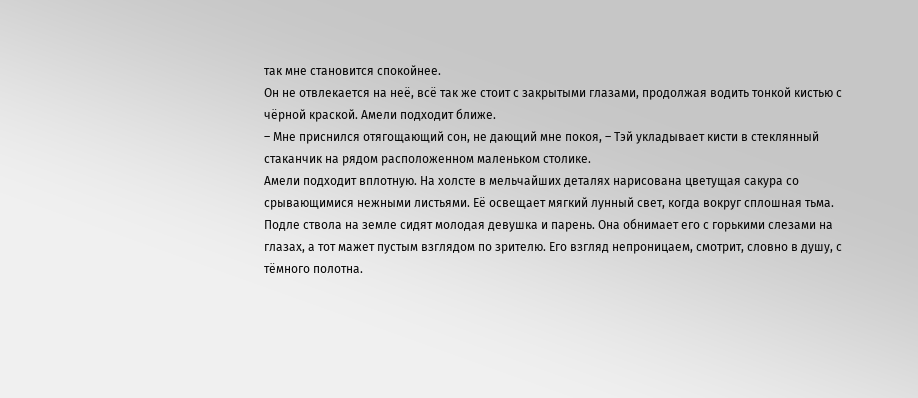так мне становится спокойнее.
Он не отвлекается на неё, всё так же стоит с закрытыми глазами, продолжая водить тонкой кистью с чёрной краской. Амели подходит ближе.
– Мне приснился отягощающий сон, не дающий мне покоя, – Тэй укладывает кисти в стеклянный стаканчик на рядом расположенном маленьком столике.
Амели подходит вплотную. На холсте в мельчайших деталях нарисована цветущая сакура со срывающимися нежными листьями. Её освещает мягкий лунный свет, когда вокруг сплошная тьма. Подле ствола на земле сидят молодая девушка и парень. Она обнимает его с горькими слезами на глазах, а тот мажет пустым взглядом по зрителю. Его взгляд непроницаем, смотрит, словно в душу, с тёмного полотна.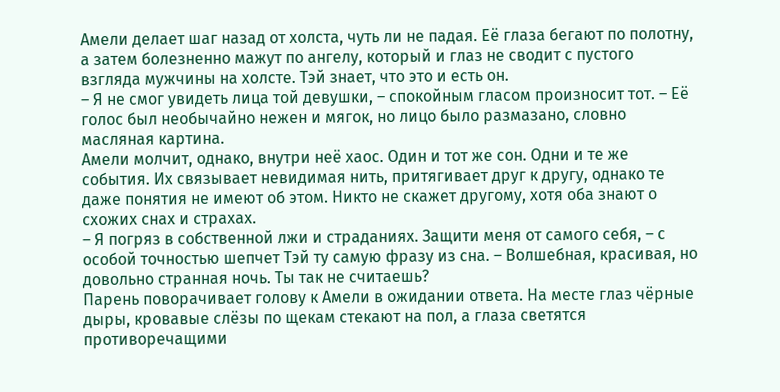Амели делает шаг назад от холста, чуть ли не падая. Её глаза бегают по полотну, а затем болезненно мажут по ангелу, который и глаз не сводит с пустого взгляда мужчины на холсте. Тэй знает, что это и есть он.
– Я не смог увидеть лица той девушки, – спокойным гласом произносит тот. – Её голос был необычайно нежен и мягок, но лицо было размазано, словно масляная картина.
Амели молчит, однако, внутри неё хаос. Один и тот же сон. Одни и те же события. Их связывает невидимая нить, притягивает друг к другу, однако те даже понятия не имеют об этом. Никто не скажет другому, хотя оба знают о схожих снах и страхах.
– Я погряз в собственной лжи и страданиях. Защити меня от самого себя, – с особой точностью шепчет Тэй ту самую фразу из сна. – Волшебная, красивая, но довольно странная ночь. Ты так не считаешь?
Парень поворачивает голову к Амели в ожидании ответа. На месте глаз чёрные дыры, кровавые слёзы по щекам стекают на пол, а глаза светятся противоречащими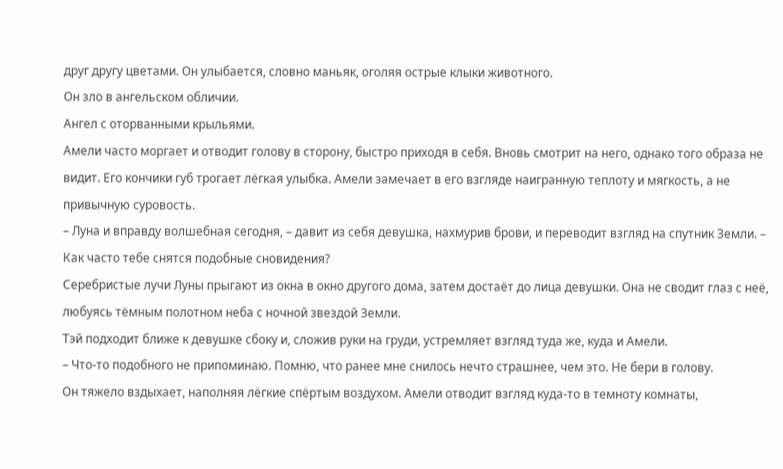друг другу цветами. Он улыбается, словно маньяк, оголяя острые клыки животного.
Он зло в ангельском обличии.
Ангел с оторванными крыльями.
Амели часто моргает и отводит голову в сторону, быстро приходя в себя. Вновь смотрит на него, однако того образа не видит. Его кончики губ трогает лёгкая улыбка. Амели замечает в его взгляде наигранную теплоту и мягкость, а не привычную суровость.
– Луна и вправду волшебная сегодня, – давит из себя девушка, нахмурив брови, и переводит взгляд на спутник Земли. – Как часто тебе снятся подобные сновидения?
Серебристые лучи Луны прыгают из окна в окно другого дома, затем достаёт до лица девушки. Она не сводит глаз с неё, любуясь тёмным полотном неба с ночной звездой Земли.
Тэй подходит ближе к девушке сбоку и, сложив руки на груди, устремляет взгляд туда же, куда и Амели.
– Что-то подобного не припоминаю. Помню, что ранее мне снилось нечто страшнее, чем это. Не бери в голову.
Он тяжело вздыхает, наполняя лёгкие спёртым воздухом. Амели отводит взгляд куда-то в темноту комнаты,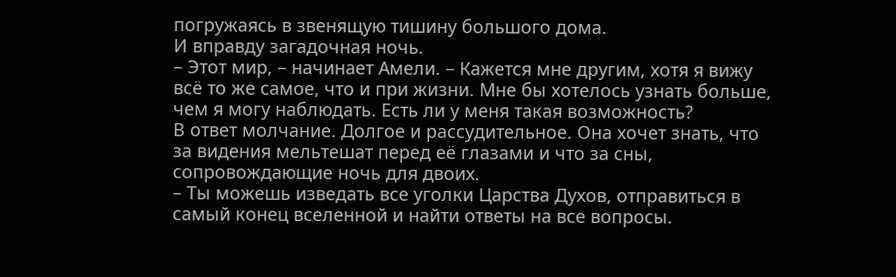погружаясь в звенящую тишину большого дома.
И вправду загадочная ночь.
– Этот мир, – начинает Амели. – Кажется мне другим, хотя я вижу всё то же самое, что и при жизни. Мне бы хотелось узнать больше, чем я могу наблюдать. Есть ли у меня такая возможность?
В ответ молчание. Долгое и рассудительное. Она хочет знать, что за видения мельтешат перед её глазами и что за сны, сопровождающие ночь для двоих.
– Ты можешь изведать все уголки Царства Духов, отправиться в самый конец вселенной и найти ответы на все вопросы.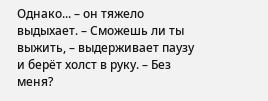Однако... – он тяжело выдыхает. – Сможешь ли ты выжить, – выдерживает паузу и берёт холст в руку. – Без меня?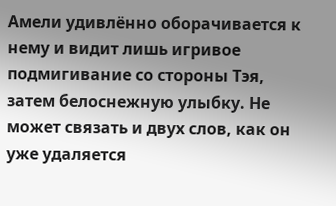Амели удивлённо оборачивается к нему и видит лишь игривое подмигивание со стороны Тэя, затем белоснежную улыбку. Не может связать и двух слов, как он уже удаляется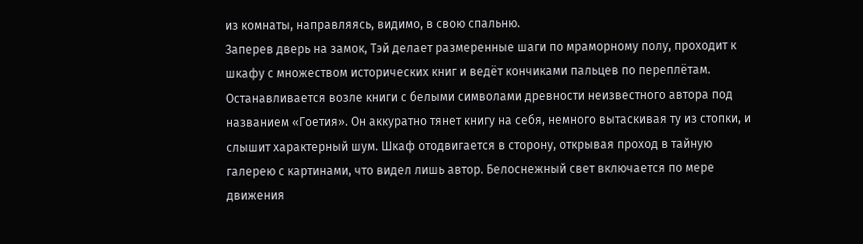из комнаты, направляясь, видимо, в свою спальню.
Заперев дверь на замок, Тэй делает размеренные шаги по мраморному полу, проходит к шкафу с множеством исторических книг и ведёт кончиками пальцев по переплётам. Останавливается возле книги с белыми символами древности неизвестного автора под названием «Гоетия». Он аккуратно тянет книгу на себя, немного вытаскивая ту из стопки, и слышит характерный шум. Шкаф отодвигается в сторону, открывая проход в тайную галерею с картинами, что видел лишь автор. Белоснежный свет включается по мере движения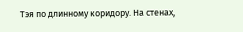Тэя по длинному коридору. На стенах,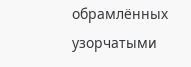обрамлённых узорчатыми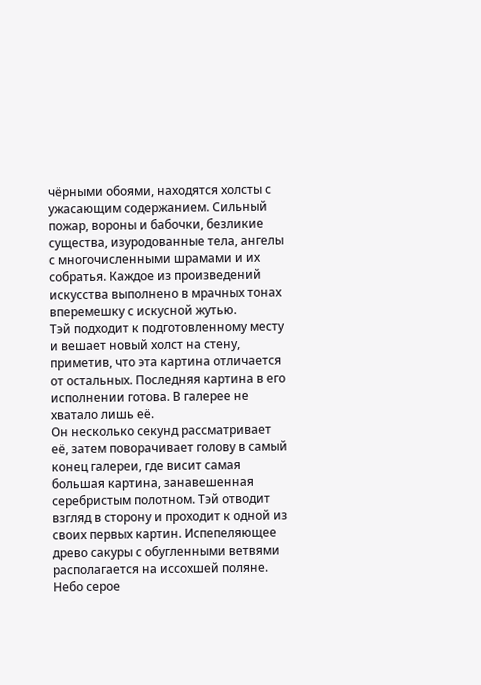чёрными обоями, находятся холсты с ужасающим содержанием. Сильный пожар, вороны и бабочки, безликие существа, изуродованные тела, ангелы с многочисленными шрамами и их собратья. Каждое из произведений искусства выполнено в мрачных тонах вперемешку с искусной жутью.
Тэй подходит к подготовленному месту и вешает новый холст на стену, приметив, что эта картина отличается от остальных. Последняя картина в его исполнении готова. В галерее не хватало лишь её.
Он несколько секунд рассматривает её, затем поворачивает голову в самый конец галереи, где висит самая большая картина, занавешенная серебристым полотном. Тэй отводит взгляд в сторону и проходит к одной из своих первых картин. Испепеляющее древо сакуры с обугленными ветвями располагается на иссохшей поляне. Небо серое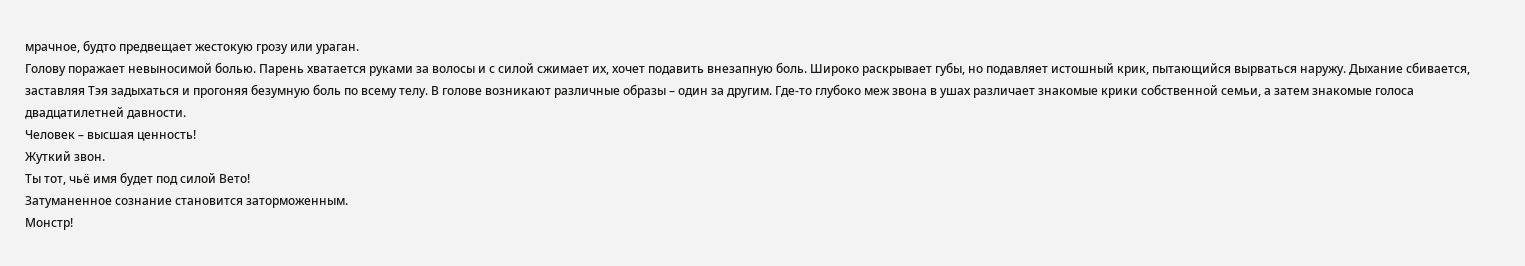мрачное, будто предвещает жестокую грозу или ураган.
Голову поражает невыносимой болью. Парень хватается руками за волосы и с силой сжимает их, хочет подавить внезапную боль. Широко раскрывает губы, но подавляет истошный крик, пытающийся вырваться наружу. Дыхание сбивается, заставляя Тэя задыхаться и прогоняя безумную боль по всему телу. В голове возникают различные образы – один за другим. Где-то глубоко меж звона в ушах различает знакомые крики собственной семьи, а затем знакомые голоса двадцатилетней давности.
Человек – высшая ценность!
Жуткий звон.
Ты тот, чьё имя будет под силой Вето!
Затуманенное сознание становится заторможенным.
Монстр!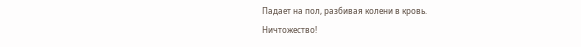Падает на пол, разбивая колени в кровь.
Ничтожество!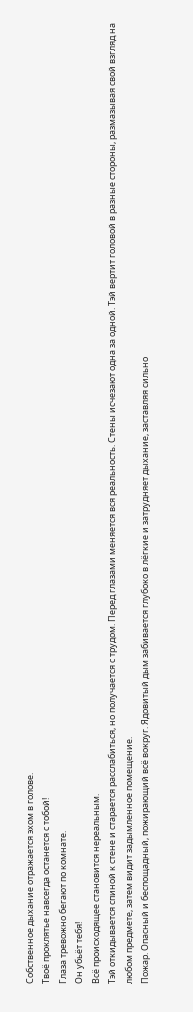Собственное дыхание отражается эхом в голове.
Твоё проклятье навсегда останется с тобой!
Глаза тревожно бегают по комнате.
Он убьёт тебя!
Всё происходящее становится нереальным.
Тэй откидывается спиной к стене и старается расслабиться, но получается с трудом. Перед глазами меняется вся реальность. Стены исчезают одна за одной. Тэй вертит головой в разные стороны, размазывая свой взгляд на любом предмете, затем видит задымленное помещение.
Пожар. Опасный и беспощадный, пожирающий всё вокруг. Ядовитый дым забивается глубоко в лёгкие и затрудняет дыхание, заставляя сильно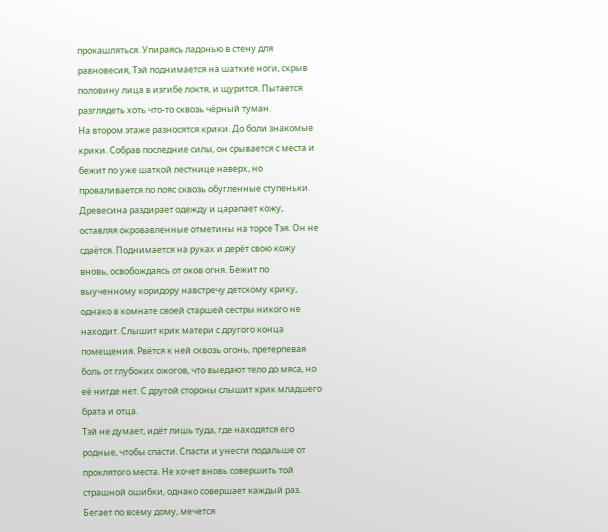прокашляться. Упираясь ладонью в стену для равновесия, Тэй поднимается на шаткие ноги, скрыв половину лица в изгибе локтя, и щурится. Пытается разглядеть хоть что-то сквозь чёрный туман.
На втором этаже разносятся крики. До боли знакомые крики. Собрав последние силы, он срывается с места и бежит по уже шаткой лестнице наверх, но проваливается по пояс сквозь обугленные ступеньки. Древесина раздирает одежду и царапает кожу, оставляя окровавленные отметины на торсе Тэя. Он не сдаётся. Поднимается на руках и дерёт свою кожу вновь, освобождаясь от оков огня. Бежит по выученному коридору навстречу детскому крику, однако в комнате своей старшей сестры никого не находит. Слышит крик матери с другого конца помещения. Рвётся к ней сквозь огонь, претерпевая боль от глубоких ожогов, что выедают тело до мяса, но её нигде нет. С другой стороны слышит крик младшего брата и отца.
Тэй не думает, идёт лишь туда, где находятся его родные, чтобы спасти. Спасти и унести подальше от проклятого места. Не хочет вновь совершить той страшной ошибки, однако совершает каждый раз. Бегает по всему дому, мечется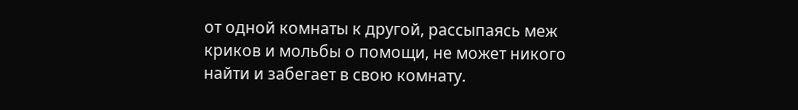от одной комнаты к другой, рассыпаясь меж криков и мольбы о помощи, не может никого найти и забегает в свою комнату.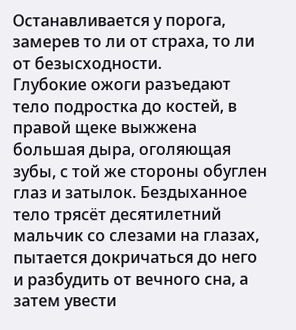Останавливается у порога, замерев то ли от страха, то ли от безысходности.
Глубокие ожоги разъедают тело подростка до костей, в правой щеке выжжена большая дыра, оголяющая зубы, с той же стороны обуглен глаз и затылок. Бездыханное тело трясёт десятилетний мальчик со слезами на глазах, пытается докричаться до него и разбудить от вечного сна, а затем увести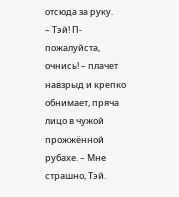отсюда за руку.
– Тэй! П-пожалуйста, очнись! – плачет навзрыд и крепко обнимает, пряча лицо в чужой прожжённой рубахе. – Мне страшно, Тэй.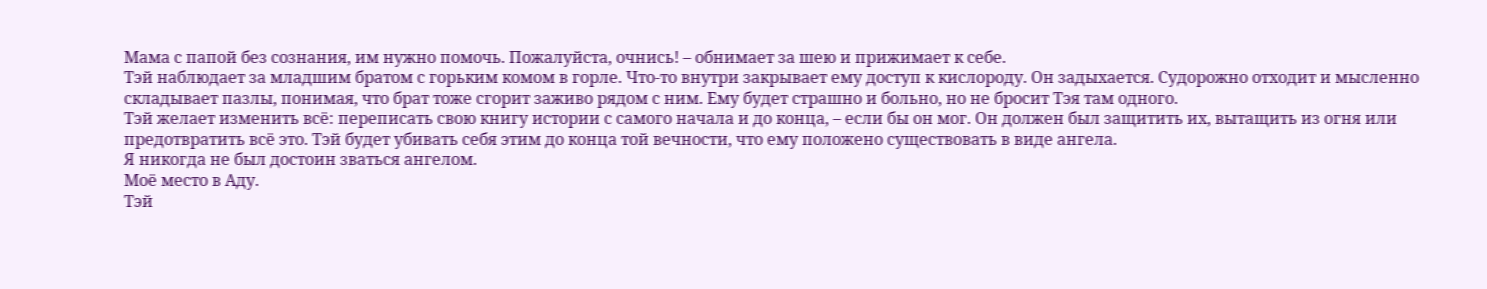Мама с папой без сознания, им нужно помочь. Пожалуйста, очнись! – обнимает за шею и прижимает к себе.
Тэй наблюдает за младшим братом с горьким комом в горле. Что-то внутри закрывает ему доступ к кислороду. Он задыхается. Судорожно отходит и мысленно складывает пазлы, понимая, что брат тоже сгорит заживо рядом с ним. Ему будет страшно и больно, но не бросит Тэя там одного.
Тэй желает изменить всё: переписать свою книгу истории с самого начала и до конца, – если бы он мог. Он должен был защитить их, вытащить из огня или предотвратить всё это. Тэй будет убивать себя этим до конца той вечности, что ему положено существовать в виде ангела.
Я никогда не был достоин зваться ангелом.
Моё место в Аду.
Тэй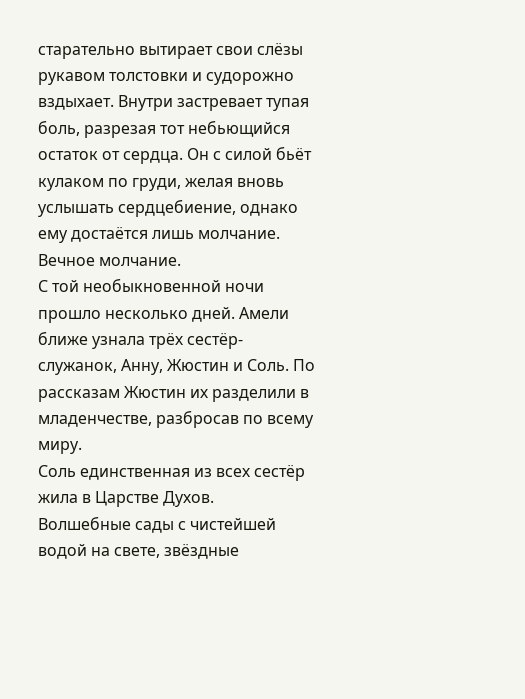старательно вытирает свои слёзы рукавом толстовки и судорожно вздыхает. Внутри застревает тупая боль, разрезая тот небьющийся остаток от сердца. Он с силой бьёт кулаком по груди, желая вновь услышать сердцебиение, однако ему достаётся лишь молчание. Вечное молчание.
С той необыкновенной ночи прошло несколько дней. Амели ближе узнала трёх сестёр-служанок, Анну, Жюстин и Соль. По рассказам Жюстин их разделили в младенчестве, разбросав по всему миру.
Соль единственная из всех сестёр жила в Царстве Духов.
Волшебные сады с чистейшей водой на свете, звёздные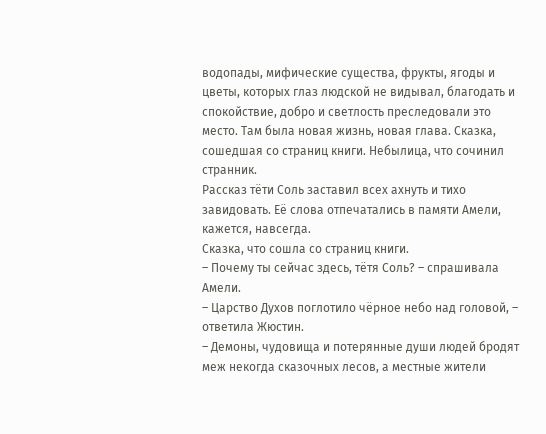водопады, мифические существа, фрукты, ягоды и цветы, которых глаз людской не видывал, благодать и спокойствие, добро и светлость преследовали это место. Там была новая жизнь, новая глава. Сказка, сошедшая со страниц книги. Небылица, что сочинил странник.
Рассказ тёти Соль заставил всех ахнуть и тихо завидовать. Её слова отпечатались в памяти Амели, кажется, навсегда.
Сказка, что сошла со страниц книги.
– Почему ты сейчас здесь, тётя Соль? – спрашивала Амели.
– Царство Духов поглотило чёрное небо над головой, – ответила Жюстин.
– Демоны, чудовища и потерянные души людей бродят меж некогда сказочных лесов, а местные жители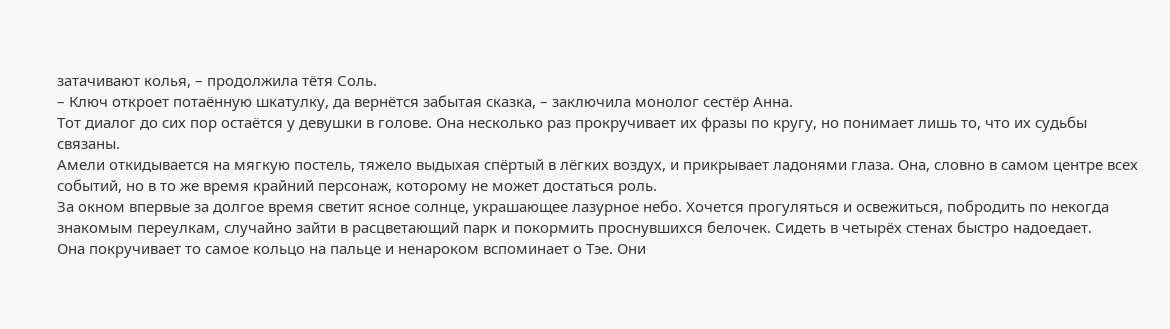затачивают колья, – продолжила тётя Соль.
– Ключ откроет потаённую шкатулку, да вернётся забытая сказка, – заключила монолог сестёр Анна.
Тот диалог до сих пор остаётся у девушки в голове. Она несколько раз прокручивает их фразы по кругу, но понимает лишь то, что их судьбы связаны.
Амели откидывается на мягкую постель, тяжело выдыхая спёртый в лёгких воздух, и прикрывает ладонями глаза. Она, словно в самом центре всех событий, но в то же время крайний персонаж, которому не может достаться роль.
За окном впервые за долгое время светит ясное солнце, украшающее лазурное небо. Хочется прогуляться и освежиться, побродить по некогда знакомым переулкам, случайно зайти в расцветающий парк и покормить проснувшихся белочек. Сидеть в четырёх стенах быстро надоедает.
Она покручивает то самое кольцо на пальце и ненароком вспоминает о Тэе. Они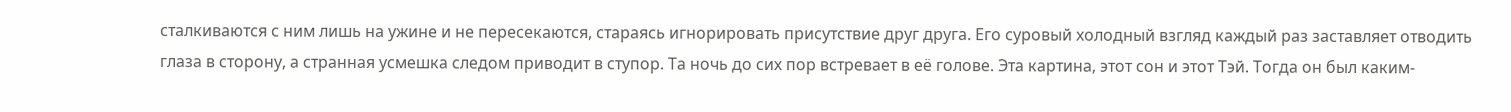сталкиваются с ним лишь на ужине и не пересекаются, стараясь игнорировать присутствие друг друга. Его суровый холодный взгляд каждый раз заставляет отводить глаза в сторону, а странная усмешка следом приводит в ступор. Та ночь до сих пор встревает в её голове. Эта картина, этот сон и этот Тэй. Тогда он был каким-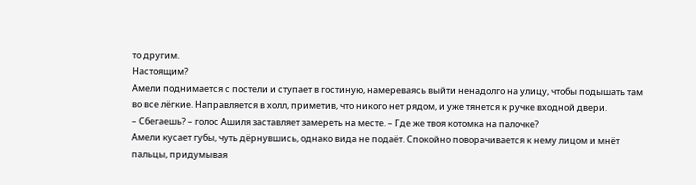то другим.
Настоящим?
Амели поднимается с постели и ступает в гостиную, намереваясь выйти ненадолго на улицу, чтобы подышать там во все лёгкие. Направляется в холл, приметив, что никого нет рядом, и уже тянется к ручке входной двери.
– Сбегаешь? – голос Ашиля заставляет замереть на месте. – Где же твоя котомка на палочке?
Амели кусает губы, чуть дёрнувшись, однако вида не подаёт. Спокойно поворачивается к нему лицом и мнёт пальцы, придумывая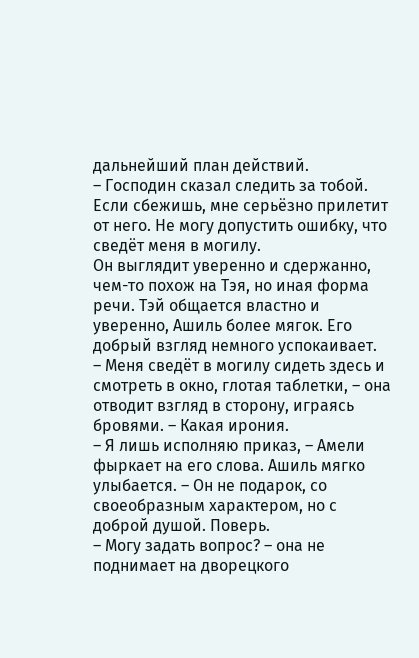дальнейший план действий.
– Господин сказал следить за тобой. Если сбежишь, мне серьёзно прилетит от него. Не могу допустить ошибку, что сведёт меня в могилу.
Он выглядит уверенно и сдержанно, чем-то похож на Тэя, но иная форма речи. Тэй общается властно и уверенно, Ашиль более мягок. Его добрый взгляд немного успокаивает.
– Меня сведёт в могилу сидеть здесь и смотреть в окно, глотая таблетки, – она отводит взгляд в сторону, играясь бровями. – Какая ирония.
– Я лишь исполняю приказ, – Амели фыркает на его слова. Ашиль мягко улыбается. – Он не подарок, со своеобразным характером, но с доброй душой. Поверь.
– Могу задать вопрос? – она не поднимает на дворецкого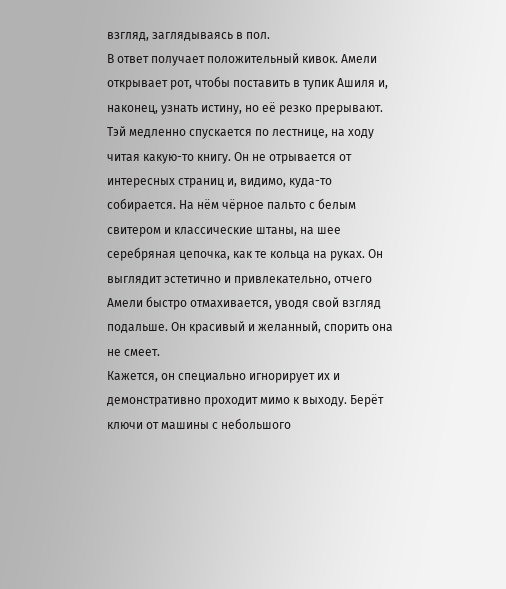взгляд, заглядываясь в пол.
В ответ получает положительный кивок. Амели открывает рот, чтобы поставить в тупик Ашиля и, наконец, узнать истину, но её резко прерывают. Тэй медленно спускается по лестнице, на ходу читая какую-то книгу. Он не отрывается от интересных страниц и, видимо, куда-то собирается. На нём чёрное пальто с белым свитером и классические штаны, на шее серебряная цепочка, как те кольца на руках. Он выглядит эстетично и привлекательно, отчего Амели быстро отмахивается, уводя свой взгляд подальше. Он красивый и желанный, спорить она не смеет.
Кажется, он специально игнорирует их и демонстративно проходит мимо к выходу. Берёт ключи от машины с небольшого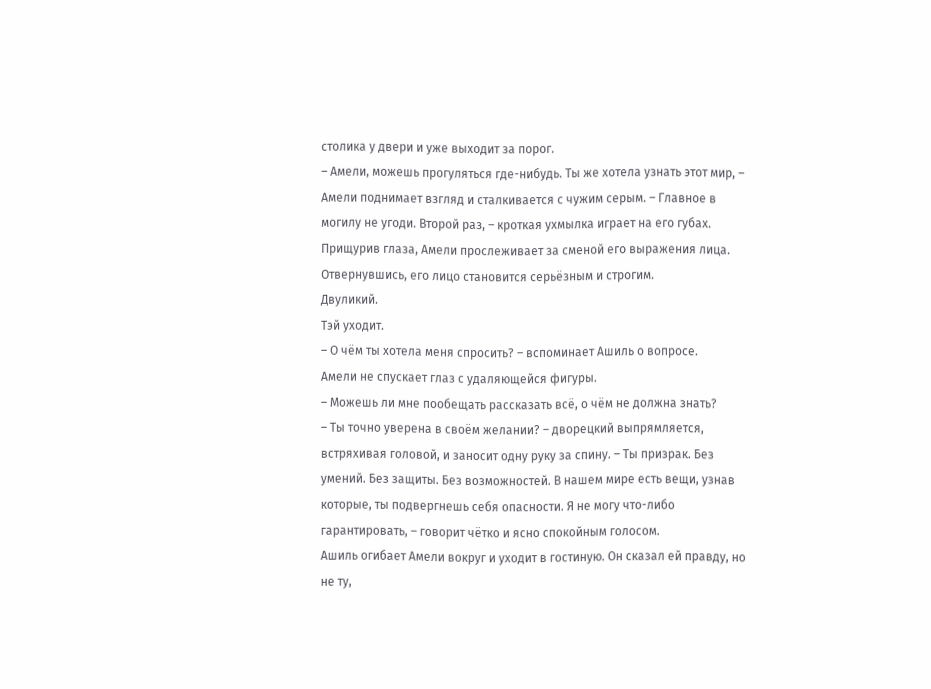столика у двери и уже выходит за порог.
– Амели, можешь прогуляться где-нибудь. Ты же хотела узнать этот мир, – Амели поднимает взгляд и сталкивается с чужим серым. – Главное в могилу не угоди. Второй раз, – кроткая ухмылка играет на его губах.
Прищурив глаза, Амели прослеживает за сменой его выражения лица. Отвернувшись, его лицо становится серьёзным и строгим.
Двуликий.
Тэй уходит.
– О чём ты хотела меня спросить? – вспоминает Ашиль о вопросе.
Амели не спускает глаз с удаляющейся фигуры.
– Можешь ли мне пообещать рассказать всё, о чём не должна знать?
– Ты точно уверена в своём желании? – дворецкий выпрямляется, встряхивая головой, и заносит одну руку за спину. – Ты призрак. Без умений. Без защиты. Без возможностей. В нашем мире есть вещи, узнав которые, ты подвергнешь себя опасности. Я не могу что-либо гарантировать, – говорит чётко и ясно спокойным голосом.
Ашиль огибает Амели вокруг и уходит в гостиную. Он сказал ей правду, но не ту,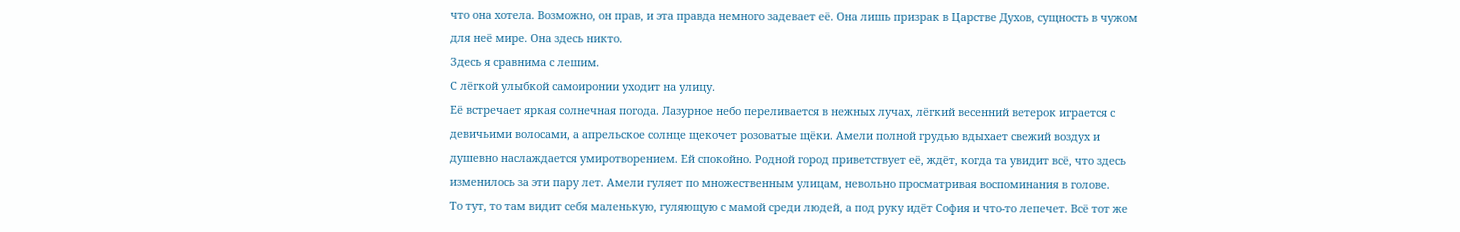что она хотела. Возможно, он прав, и эта правда немного задевает её. Она лишь призрак в Царстве Духов, сущность в чужом для неё мире. Она здесь никто.
Здесь я сравнима с лешим.
С лёгкой улыбкой самоиронии уходит на улицу.
Её встречает яркая солнечная погода. Лазурное небо переливается в нежных лучах, лёгкий весенний ветерок играется с девичьими волосами, а апрельское солнце щекочет розоватые щёки. Амели полной грудью вдыхает свежий воздух и душевно наслаждается умиротворением. Ей спокойно. Родной город приветствует её, ждёт, когда та увидит всё, что здесь изменилось за эти пару лет. Амели гуляет по множественным улицам, невольно просматривая воспоминания в голове.
То тут, то там видит себя маленькую, гуляющую с мамой среди людей, а под руку идёт София и что-то лепечет. Всё тот же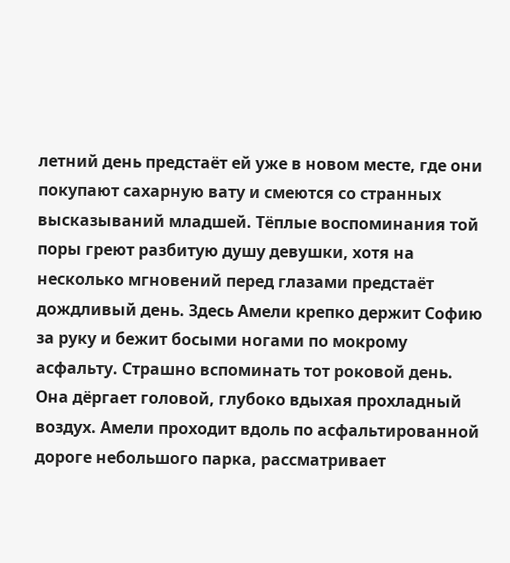летний день предстаёт ей уже в новом месте, где они покупают сахарную вату и смеются со странных высказываний младшей. Тёплые воспоминания той поры греют разбитую душу девушки, хотя на несколько мгновений перед глазами предстаёт дождливый день. Здесь Амели крепко держит Софию за руку и бежит босыми ногами по мокрому асфальту. Страшно вспоминать тот роковой день.
Она дёргает головой, глубоко вдыхая прохладный воздух. Амели проходит вдоль по асфальтированной дороге небольшого парка, рассматривает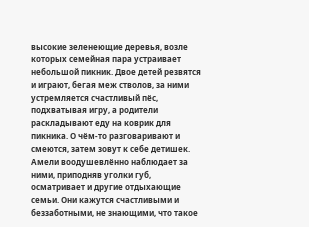высокие зеленеющие деревья, возле которых семейная пара устраивает небольшой пикник. Двое детей резвятся и играют, бегая меж стволов, за ними устремляется счастливый пёс, подхватывая игру, а родители раскладывают еду на коврик для пикника. О чём-то разговаривают и смеются, затем зовут к себе детишек.
Амели воодушевлённо наблюдает за ними, приподняв уголки губ, осматривает и другие отдыхающие семьи. Они кажутся счастливыми и беззаботными, не знающими, что такое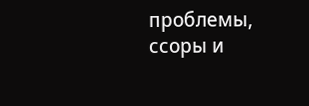проблемы, ссоры и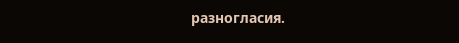разногласия.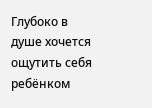Глубоко в душе хочется ощутить себя ребёнком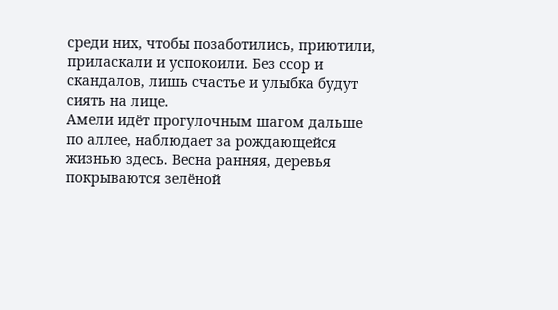среди них, чтобы позаботились, приютили, приласкали и успокоили. Без ссор и скандалов, лишь счастье и улыбка будут сиять на лице.
Амели идёт прогулочным шагом дальше по аллее, наблюдает за рождающейся жизнью здесь. Весна ранняя, деревья покрываются зелёной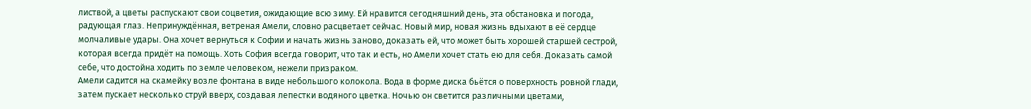листвой, а цветы распускают свои соцветия, ожидающие всю зиму. Ей нравится сегодняшний день, эта обстановка и погода, радующая глаз. Непринуждённая, ветреная Амели, словно расцветает сейчас. Новый мир, новая жизнь вдыхают в её сердце молчаливые удары. Она хочет вернуться к Софии и начать жизнь заново, доказать ей, что может быть хорошей старшей сестрой, которая всегда придёт на помощь. Хоть София всегда говорит, что так и есть, но Амели хочет стать ею для себя. Доказать самой себе, что достойна ходить по земле человеком, нежели призраком.
Амели садится на скамейку возле фонтана в виде небольшого колокола. Вода в форме диска бьётся о поверхность ровной глади, затем пускает несколько струй вверх, создавая лепестки водяного цветка. Ночью он светится различными цветами,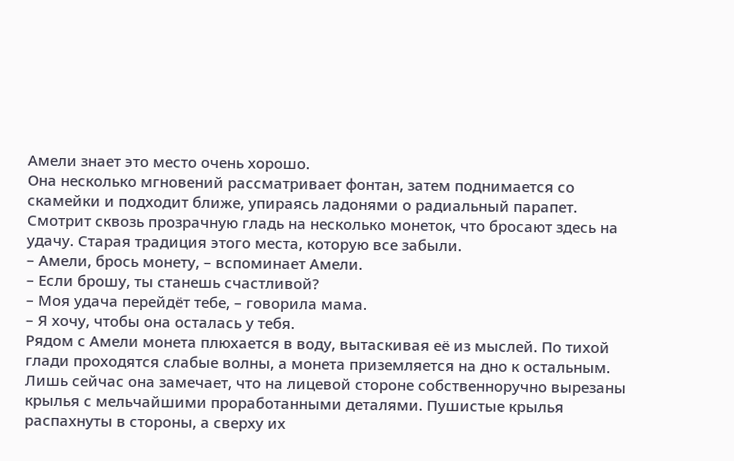Амели знает это место очень хорошо.
Она несколько мгновений рассматривает фонтан, затем поднимается со скамейки и подходит ближе, упираясь ладонями о радиальный парапет. Смотрит сквозь прозрачную гладь на несколько монеток, что бросают здесь на удачу. Старая традиция этого места, которую все забыли.
– Амели, брось монету, – вспоминает Амели.
– Если брошу, ты станешь счастливой?
– Моя удача перейдёт тебе, – говорила мама.
– Я хочу, чтобы она осталась у тебя.
Рядом с Амели монета плюхается в воду, вытаскивая её из мыслей. По тихой глади проходятся слабые волны, а монета приземляется на дно к остальным. Лишь сейчас она замечает, что на лицевой стороне собственноручно вырезаны крылья с мельчайшими проработанными деталями. Пушистые крылья распахнуты в стороны, а сверху их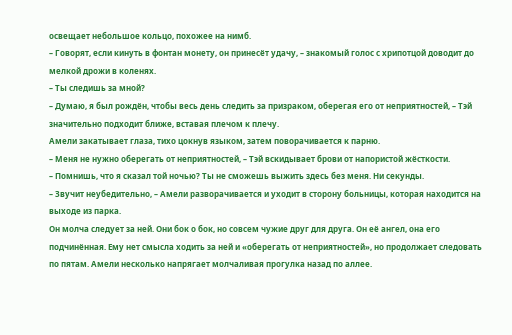освещает небольшое кольцо, похожее на нимб.
– Говорят, если кинуть в фонтан монету, он принесёт удачу, – знакомый голос с хрипотцой доводит до мелкой дрожи в коленях.
– Ты следишь за мной?
– Думаю, я был рождён, чтобы весь день следить за призраком, оберегая его от неприятностей, – Тэй значительно подходит ближе, вставая плечом к плечу.
Амели закатывает глаза, тихо цокнув языком, затем поворачивается к парню.
– Меня не нужно оберегать от неприятностей, – Тэй вскидывает брови от напористой жёсткости.
– Помнишь, что я сказал той ночью? Ты не сможешь выжить здесь без меня. Ни секунды.
– Звучит неубедительно, – Амели разворачивается и уходит в сторону больницы, которая находится на выходе из парка.
Он молча следует за ней. Они бок о бок, но совсем чужие друг для друга. Он её ангел, она его подчинённая. Ему нет смысла ходить за ней и «оберегать от неприятностей», но продолжает следовать по пятам. Амели несколько напрягает молчаливая прогулка назад по аллее.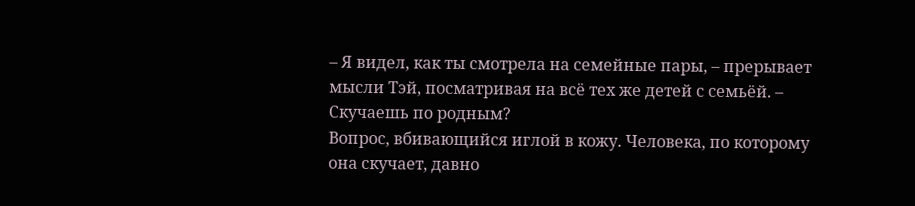– Я видел, как ты смотрела на семейные пары, – прерывает мысли Тэй, посматривая на всё тех же детей с семьёй. – Скучаешь по родным?
Вопрос, вбивающийся иглой в кожу. Человека, по которому она скучает, давно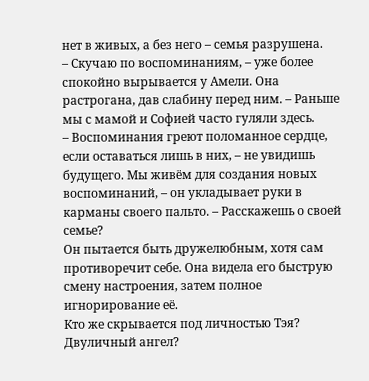нет в живых, а без него – семья разрушена.
– Скучаю по воспоминаниям, – уже более спокойно вырывается у Амели. Она растрогана, дав слабину перед ним. – Раньше мы с мамой и Софией часто гуляли здесь.
– Воспоминания греют поломанное сердце, если оставаться лишь в них, – не увидишь будущего. Мы живём для создания новых воспоминаний, – он укладывает руки в карманы своего пальто. – Расскажешь о своей семье?
Он пытается быть дружелюбным, хотя сам противоречит себе. Она видела его быструю смену настроения, затем полное игнорирование её.
Кто же скрывается под личностью Тэя?
Двуличный ангел?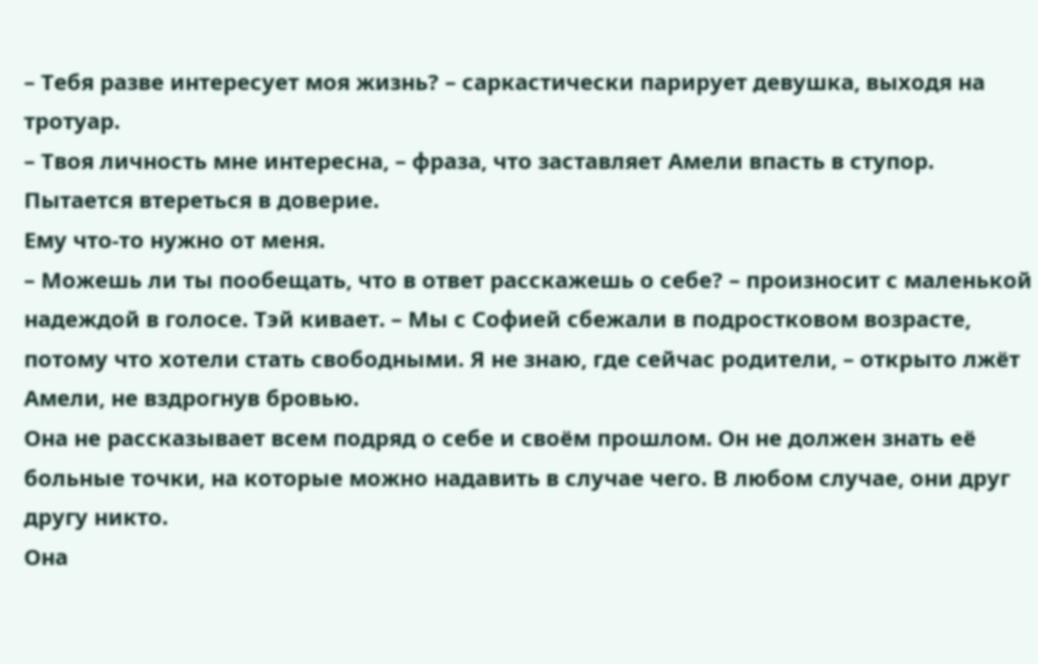– Тебя разве интересует моя жизнь? – саркастически парирует девушка, выходя на тротуар.
– Твоя личность мне интересна, – фраза, что заставляет Амели впасть в ступор.
Пытается втереться в доверие.
Ему что-то нужно от меня.
– Можешь ли ты пообещать, что в ответ расскажешь о себе? – произносит с маленькой надеждой в голосе. Тэй кивает. – Мы с Софией сбежали в подростковом возрасте, потому что хотели стать свободными. Я не знаю, где сейчас родители, – открыто лжёт Амели, не вздрогнув бровью.
Она не рассказывает всем подряд о себе и своём прошлом. Он не должен знать её больные точки, на которые можно надавить в случае чего. В любом случае, они друг другу никто.
Она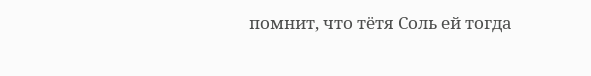помнит, что тётя Соль ей тогда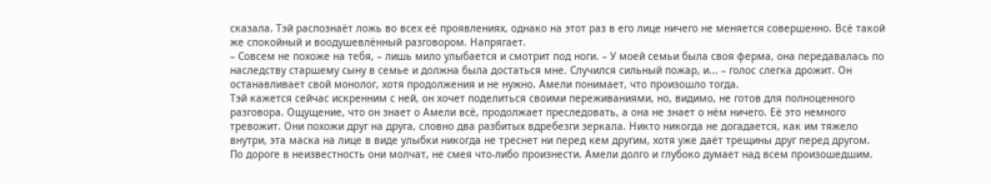сказала. Тэй распознаёт ложь во всех её проявлениях, однако на этот раз в его лице ничего не меняется совершенно. Всё такой же спокойный и воодушевлённый разговором. Напрягает.
– Совсем не похоже на тебя, – лишь мило улыбается и смотрит под ноги. – У моей семьи была своя ферма, она передавалась по наследству старшему сыну в семье и должна была достаться мне. Случился сильный пожар, и... – голос слегка дрожит. Он останавливает свой монолог, хотя продолжения и не нужно. Амели понимает, что произошло тогда.
Тэй кажется сейчас искренним с ней, он хочет поделиться своими переживаниями, но, видимо, не готов для полноценного разговора. Ощущение, что он знает о Амели всё, продолжает преследовать, а она не знает о нём ничего. Её это немного тревожит. Они похожи друг на друга, словно два разбитых вдребезги зеркала. Никто никогда не догадается, как им тяжело внутри, эта маска на лице в виде улыбки никогда не треснет ни перед кем другим, хотя уже даёт трещины друг перед другом.
По дороге в неизвестность они молчат, не смея что-либо произнести. Амели долго и глубоко думает над всем произошедшим.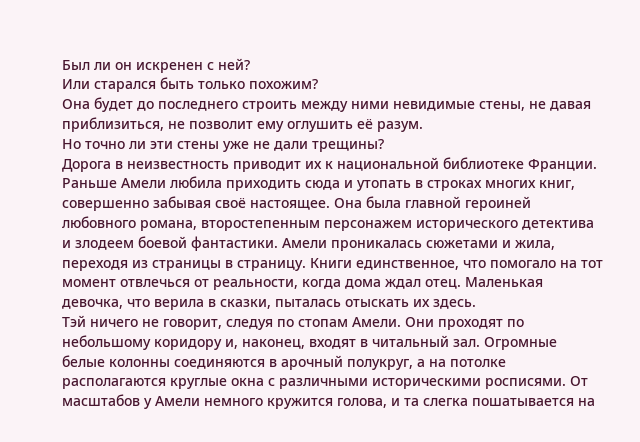Был ли он искренен с ней?
Или старался быть только похожим?
Она будет до последнего строить между ними невидимые стены, не давая приблизиться, не позволит ему оглушить её разум.
Но точно ли эти стены уже не дали трещины?
Дорога в неизвестность приводит их к национальной библиотеке Франции. Раньше Амели любила приходить сюда и утопать в строках многих книг, совершенно забывая своё настоящее. Она была главной героиней любовного романа, второстепенным персонажем исторического детектива и злодеем боевой фантастики. Амели проникалась сюжетами и жила, переходя из страницы в страницу. Книги единственное, что помогало на тот момент отвлечься от реальности, когда дома ждал отец. Маленькая девочка, что верила в сказки, пыталась отыскать их здесь.
Тэй ничего не говорит, следуя по стопам Амели. Они проходят по небольшому коридору и, наконец, входят в читальный зал. Огромные белые колонны соединяются в арочный полукруг, а на потолке располагаются круглые окна с различными историческими росписями. От масштабов у Амели немного кружится голова, и та слегка пошатывается на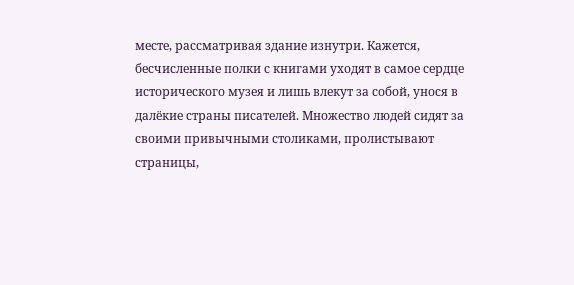месте, рассматривая здание изнутри. Кажется, бесчисленные полки с книгами уходят в самое сердце исторического музея и лишь влекут за собой, унося в далёкие страны писателей. Множество людей сидят за своими привычными столиками, пролистывают страницы,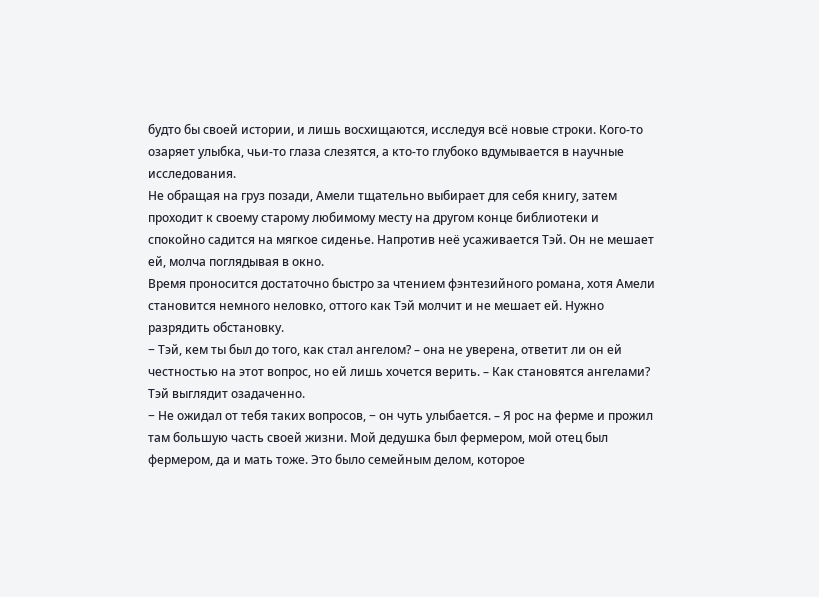будто бы своей истории, и лишь восхищаются, исследуя всё новые строки. Кого-то озаряет улыбка, чьи-то глаза слезятся, а кто-то глубоко вдумывается в научные исследования.
Не обращая на груз позади, Амели тщательно выбирает для себя книгу, затем проходит к своему старому любимому месту на другом конце библиотеки и спокойно садится на мягкое сиденье. Напротив неё усаживается Тэй. Он не мешает ей, молча поглядывая в окно.
Время проносится достаточно быстро за чтением фэнтезийного романа, хотя Амели становится немного неловко, оттого как Тэй молчит и не мешает ей. Нужно разрядить обстановку.
− Тэй, кем ты был до того, как стал ангелом? – она не уверена, ответит ли он ей честностью на этот вопрос, но ей лишь хочется верить. – Как становятся ангелами?
Тэй выглядит озадаченно.
− Не ожидал от тебя таких вопросов, − он чуть улыбается. – Я рос на ферме и прожил там большую часть своей жизни. Мой дедушка был фермером, мой отец был фермером, да и мать тоже. Это было семейным делом, которое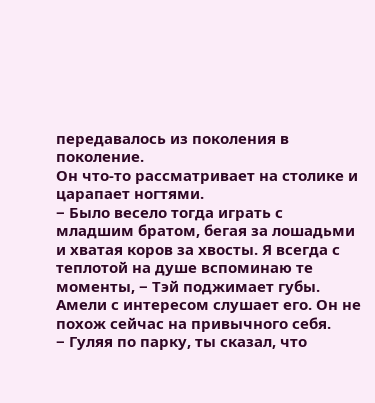передавалось из поколения в поколение.
Он что-то рассматривает на столике и царапает ногтями.
− Было весело тогда играть с младшим братом, бегая за лошадьми и хватая коров за хвосты. Я всегда с теплотой на душе вспоминаю те моменты, − Тэй поджимает губы. Амели с интересом слушает его. Он не похож сейчас на привычного себя.
− Гуляя по парку, ты сказал, что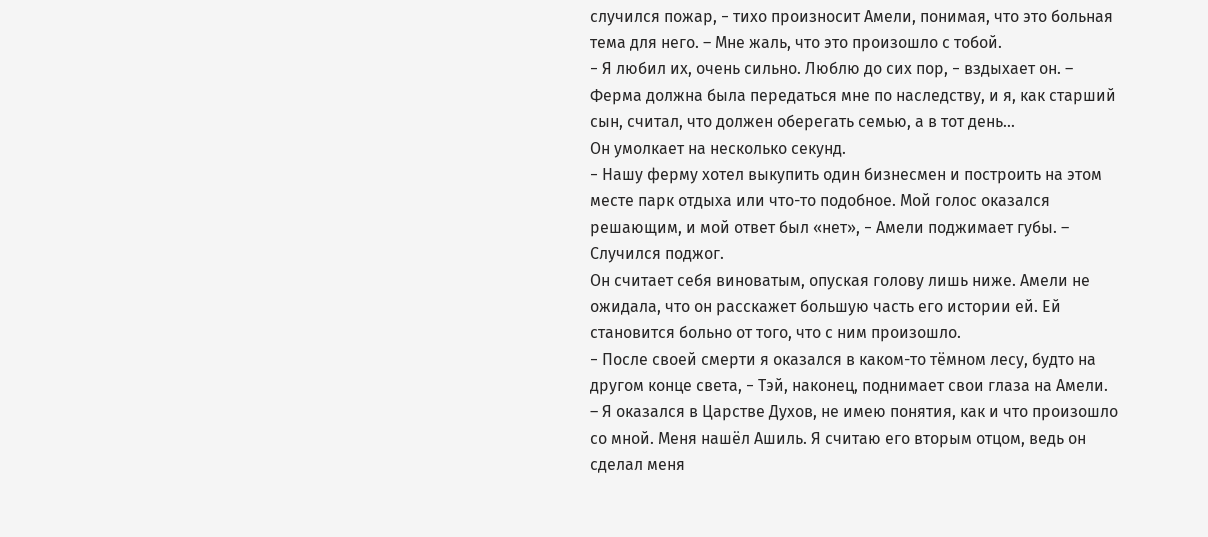случился пожар, − тихо произносит Амели, понимая, что это больная тема для него. – Мне жаль, что это произошло с тобой.
− Я любил их, очень сильно. Люблю до сих пор, − вздыхает он. – Ферма должна была передаться мне по наследству, и я, как старший сын, считал, что должен оберегать семью, а в тот день...
Он умолкает на несколько секунд.
− Нашу ферму хотел выкупить один бизнесмен и построить на этом месте парк отдыха или что-то подобное. Мой голос оказался решающим, и мой ответ был «нет», − Амели поджимает губы. – Случился поджог.
Он считает себя виноватым, опуская голову лишь ниже. Амели не ожидала, что он расскажет большую часть его истории ей. Ей становится больно от того, что с ним произошло.
− После своей смерти я оказался в каком-то тёмном лесу, будто на другом конце света, − Тэй, наконец, поднимает свои глаза на Амели. – Я оказался в Царстве Духов, не имею понятия, как и что произошло со мной. Меня нашёл Ашиль. Я считаю его вторым отцом, ведь он сделал меня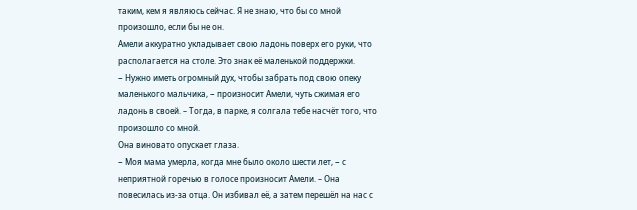таким, кем я являюсь сейчас. Я не знаю, что бы со мной произошло, если бы не он.
Амели аккуратно укладывает свою ладонь поверх его руки, что располагается на столе. Это знак её маленькой поддержки.
− Нужно иметь огромный дух, чтобы забрать под свою опеку маленького мальчика, − произносит Амели, чуть сжимая его ладонь в своей. – Тогда, в парке, я солгала тебе насчёт того, что произошло со мной.
Она виновато опускает глаза.
− Моя мама умерла, когда мне было около шести лет, − с неприятной горечью в голосе произносит Амели. – Она повесилась из-за отца. Он избивал её, а затем перешёл на нас с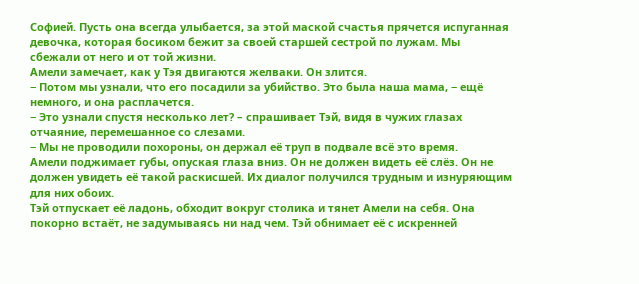Софией. Пусть она всегда улыбается, за этой маской счастья прячется испуганная девочка, которая босиком бежит за своей старшей сестрой по лужам. Мы сбежали от него и от той жизни.
Амели замечает, как у Тэя двигаются желваки. Он злится.
− Потом мы узнали, что его посадили за убийство. Это была наша мама, − ещё немного, и она расплачется.
− Это узнали спустя несколько лет? – спрашивает Тэй, видя в чужих глазах отчаяние, перемешанное со слезами.
− Мы не проводили похороны, он держал её труп в подвале всё это время.
Амели поджимает губы, опуская глаза вниз. Он не должен видеть её слёз. Он не должен увидеть её такой раскисшей. Их диалог получился трудным и изнуряющим для них обоих.
Тэй отпускает её ладонь, обходит вокруг столика и тянет Амели на себя. Она покорно встаёт, не задумываясь ни над чем. Тэй обнимает её с искренней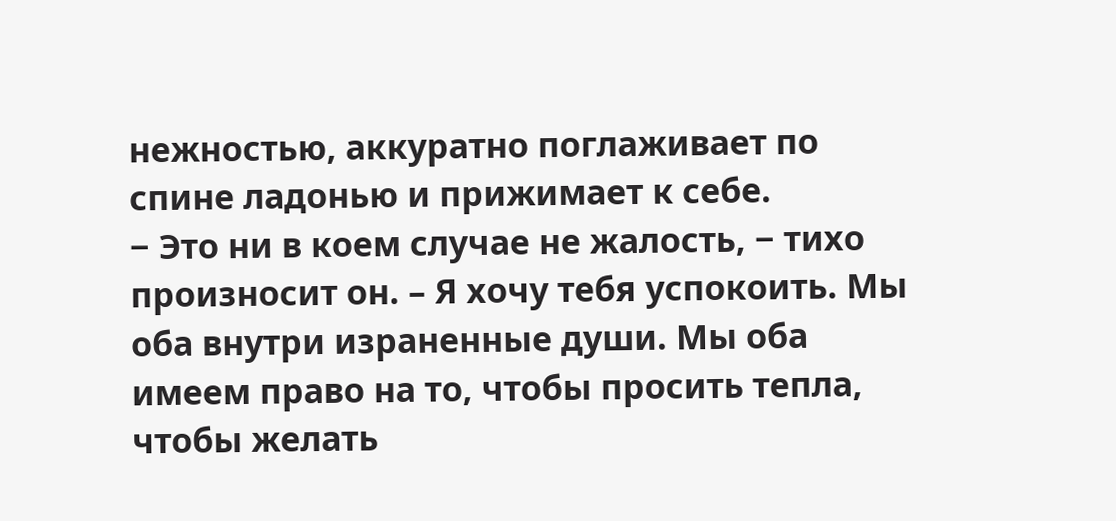нежностью, аккуратно поглаживает по спине ладонью и прижимает к себе.
− Это ни в коем случае не жалость, − тихо произносит он. – Я хочу тебя успокоить. Мы оба внутри израненные души. Мы оба имеем право на то, чтобы просить тепла, чтобы желать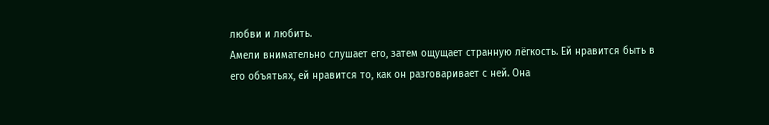любви и любить.
Амели внимательно слушает его, затем ощущает странную лёгкость. Ей нравится быть в его объятьях, ей нравится то, как он разговаривает с ней. Она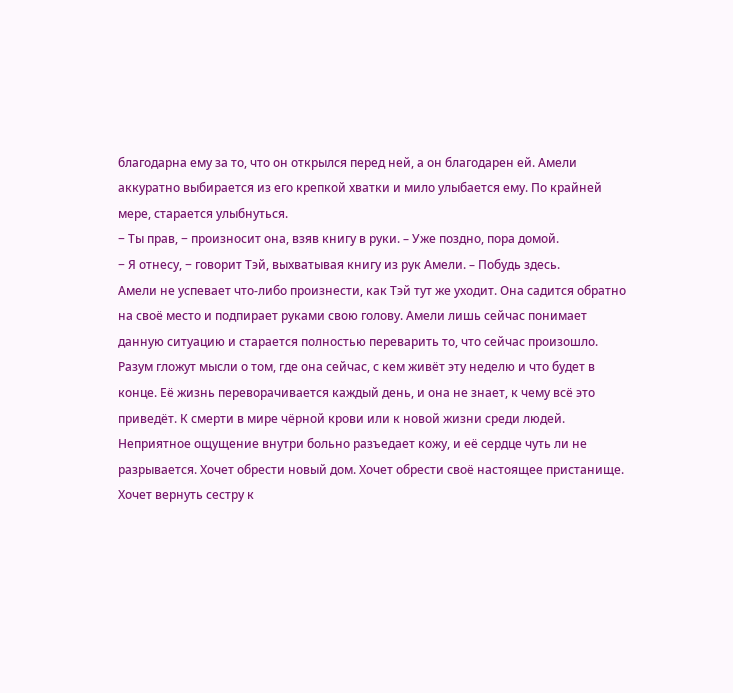благодарна ему за то, что он открылся перед ней, а он благодарен ей. Амели аккуратно выбирается из его крепкой хватки и мило улыбается ему. По крайней мере, старается улыбнуться.
− Ты прав, − произносит она, взяв книгу в руки. – Уже поздно, пора домой.
− Я отнесу, − говорит Тэй, выхватывая книгу из рук Амели. – Побудь здесь.
Амели не успевает что-либо произнести, как Тэй тут же уходит. Она садится обратно на своё место и подпирает руками свою голову. Амели лишь сейчас понимает данную ситуацию и старается полностью переварить то, что сейчас произошло.
Разум гложут мысли о том, где она сейчас, с кем живёт эту неделю и что будет в конце. Её жизнь переворачивается каждый день, и она не знает, к чему всё это приведёт. К смерти в мире чёрной крови или к новой жизни среди людей. Неприятное ощущение внутри больно разъедает кожу, и её сердце чуть ли не разрывается. Хочет обрести новый дом. Хочет обрести своё настоящее пристанище. Хочет вернуть сестру к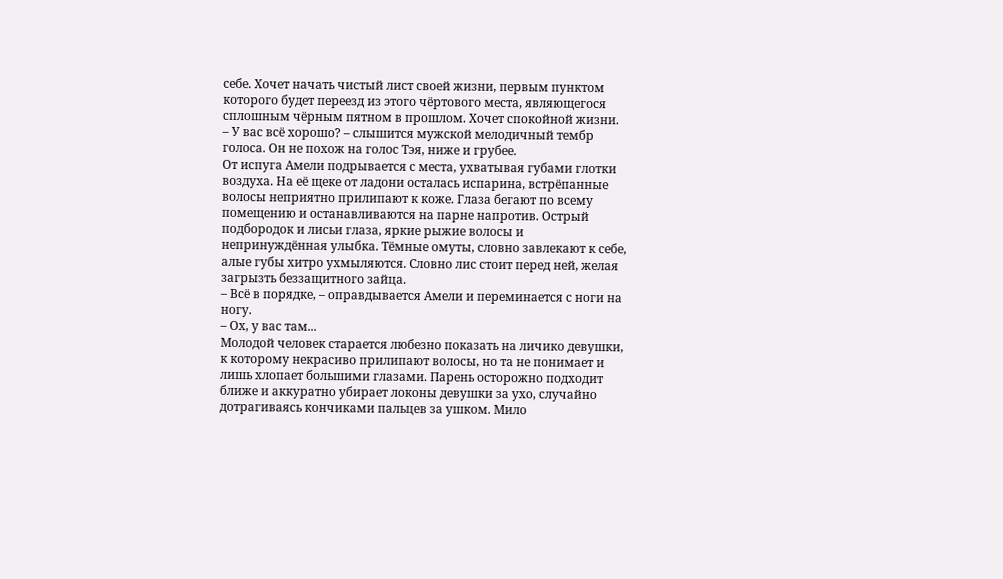себе. Хочет начать чистый лист своей жизни, первым пунктом которого будет переезд из этого чёртового места, являющегося сплошным чёрным пятном в прошлом. Хочет спокойной жизни.
– У вас всё хорошо? – слышится мужской мелодичный тембр голоса. Он не похож на голос Тэя, ниже и грубее.
От испуга Амели подрывается с места, ухватывая губами глотки воздуха. На её щеке от ладони осталась испарина, встрёпанные волосы неприятно прилипают к коже. Глаза бегают по всему помещению и останавливаются на парне напротив. Острый подбородок и лисьи глаза, яркие рыжие волосы и непринуждённая улыбка. Тёмные омуты, словно завлекают к себе, алые губы хитро ухмыляются. Словно лис стоит перед ней, желая загрызть беззащитного зайца.
– Всё в порядке, – оправдывается Амели и переминается с ноги на ногу.
– Ох, у вас там...
Молодой человек старается любезно показать на личико девушки, к которому некрасиво прилипают волосы, но та не понимает и лишь хлопает большими глазами. Парень осторожно подходит ближе и аккуратно убирает локоны девушки за ухо, случайно дотрагиваясь кончиками пальцев за ушком. Мило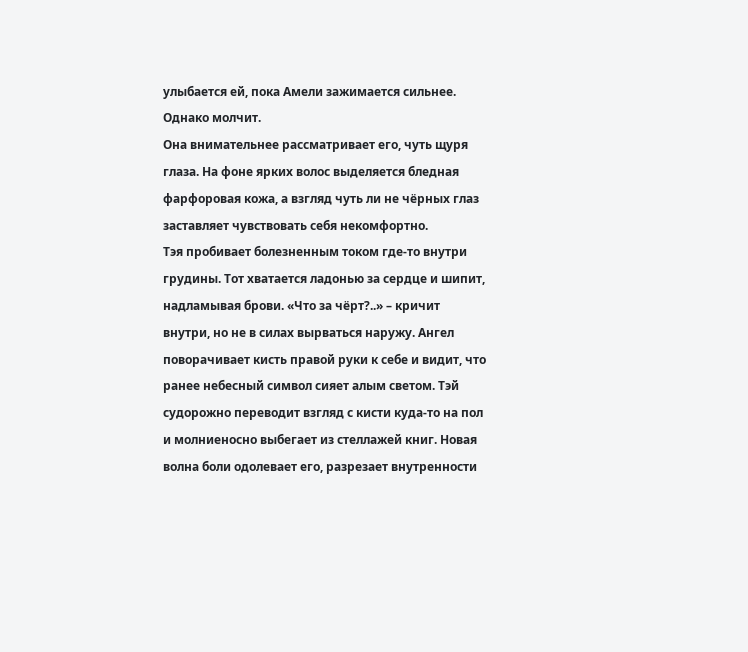улыбается ей, пока Амели зажимается сильнее. Однако молчит.
Она внимательнее рассматривает его, чуть щуря глаза. На фоне ярких волос выделяется бледная фарфоровая кожа, а взгляд чуть ли не чёрных глаз заставляет чувствовать себя некомфортно.
Тэя пробивает болезненным током где-то внутри грудины. Тот хватается ладонью за сердце и шипит, надламывая брови. «Что за чёрт?..» – кричит внутри, но не в силах вырваться наружу. Ангел поворачивает кисть правой руки к себе и видит, что ранее небесный символ сияет алым светом. Тэй судорожно переводит взгляд с кисти куда-то на пол и молниеносно выбегает из стеллажей книг. Новая волна боли одолевает его, разрезает внутренности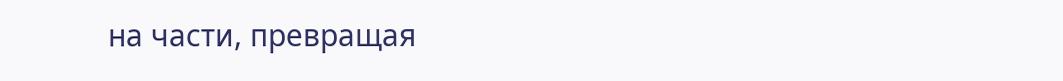на части, превращая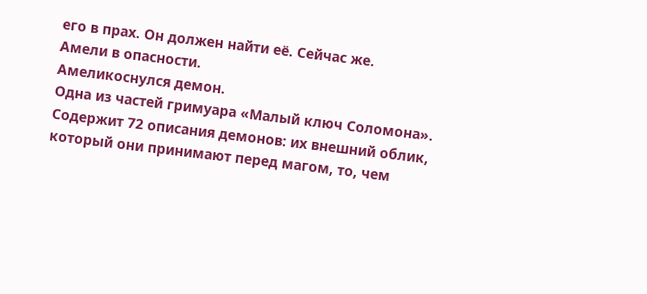его в прах. Он должен найти её. Сейчас же.
Амели в опасности.
Амеликоснулся демон.
Одна из частей гримуара «Малый ключ Соломона». Содержит 72 описания демонов: их внешний облик, который они принимают перед магом, то, чем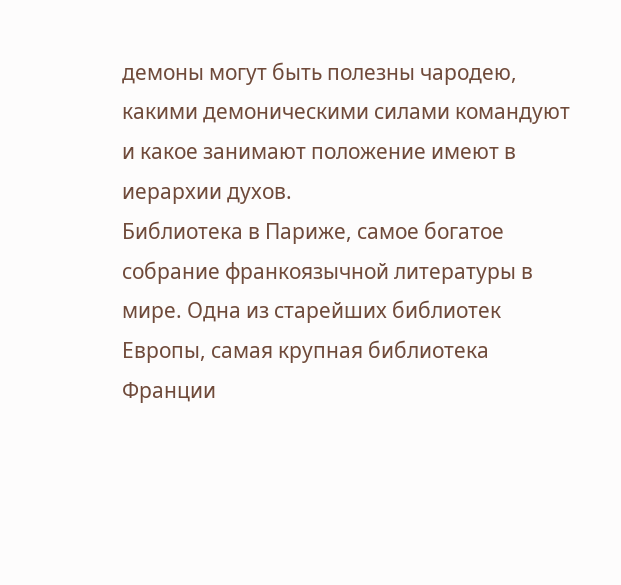демоны могут быть полезны чародею, какими демоническими силами командуют и какое занимают положение имеют в иерархии духов.
Библиотека в Париже, самое богатое собрание франкоязычной литературы в мире. Одна из старейших библиотек Европы, самая крупная библиотека Франции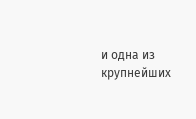и одна из крупнейших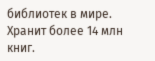библиотек в мире. Хранит более 14 млн книг.